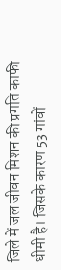जिले में जल जीवन मिशन की प्रगति काफी धीमी है। जिसके कारण 53 गांवों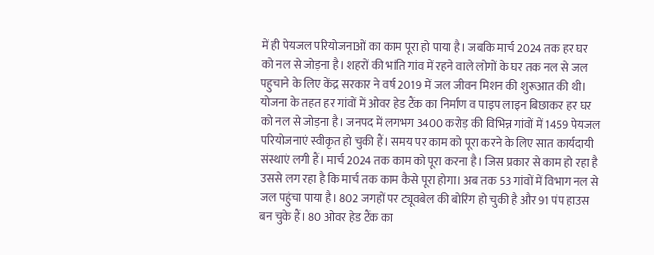में ही पेयजल परियोजनाओं का काम पूरा हो पाया है। जबकि मार्च 2024 तक हर घर को नल से जोड़ना है। शहरों की भांति गांव में रहने वाले लोगों के घर तक नल से जल पहुचाने के लिए केंद्र सरकार ने वर्ष 2019 में जल जीवन मिशन की शुरूआत की थी। योजना के तहत हर गांवों में ओवर हेड टैंक का निर्माण व पाइप लाइन बिछाकर हर घर को नल से जोड़ना है। जनपद में लगभग 3400 करोड़ की विभिन्न गांवों में 1459 पेयजल परियोजनाएं स्वीकृत हो चुकी हैं। समय पर काम को पूरा करने के लिए सात कार्यदायी संस्थाएं लगी हैं। मार्च 2024 तक काम को पूरा करना है। जिस प्रकार से काम हो रहा है उससे लग रहा है कि मार्च तक काम कैसे पूरा होगा। अब तक 53 गांवों में विभाग नल से जल पहुंचा पाया है। 802 जगहों पर ट्यूवबेल की बोरिंग हो चुकी है और 91 पंप हाउस बन चुके हैं। 80 ओवर हेड टैंक का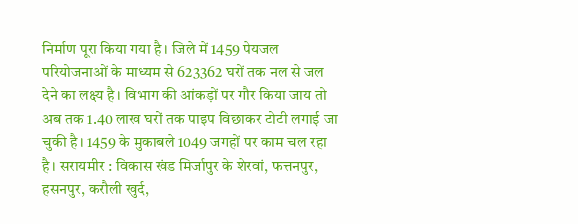निर्माण पूरा किया गया है। जिले में 1459 पेयजल परियोजनाओं के माध्यम से 623362 घरों तक नल से जल देने का लक्ष्य है। विभाग की आंकड़ों पर गौर किया जाय तो अब तक 1.40 लाख घरों तक पाइप विछाकर टोटी लगाई जा चुकी है। 1459 के मुकाबले 1049 जगहों पर काम चल रहा है। सरायमीर : विकास खंड मिर्जापुर के शेरवां, फत्तनपुर, हसनपुर, करौली खुर्द,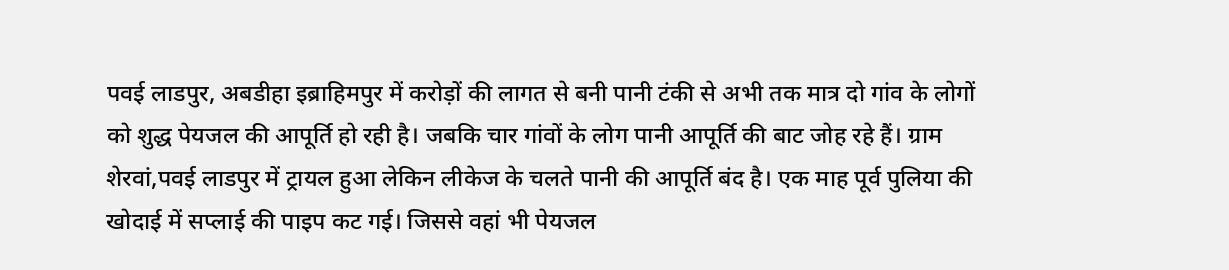पवई लाडपुर, अबडीहा इब्राहिमपुर में करोड़ों की लागत से बनी पानी टंकी से अभी तक मात्र दो गांव के लोगों को शुद्ध पेयजल की आपूर्ति हो रही है। जबकि चार गांवों के लोग पानी आपूर्ति की बाट जोह रहे हैं। ग्राम शेरवां,पवई लाडपुर में ट्रायल हुआ लेकिन लीकेज के चलते पानी की आपूर्ति बंद है। एक माह पूर्व पुलिया की खोदाई में सप्लाई की पाइप कट गई। जिससे वहां भी पेयजल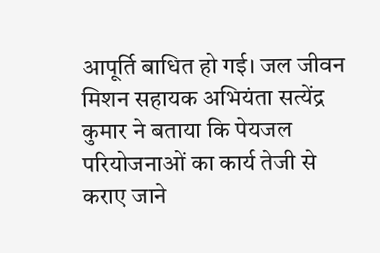आपूर्ति बाधित हो गई। जल जीवन मिशन सहायक अभियंता सत्येंद्र कुमार ने बताया कि पेयजल परियोजनाओं का कार्य तेजी से कराए जाने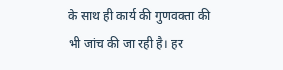के साथ ही कार्य की गुणवक्ता की भी जांच की जा रही है। हर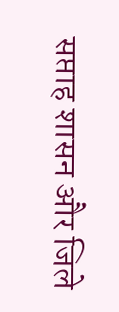सप्ताह शासन और जिले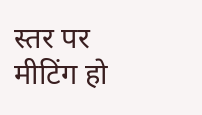स्तर पर मीटिंग हो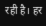रही है। हर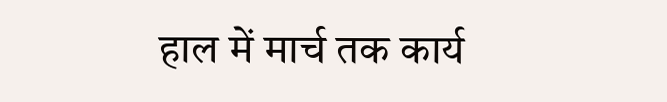हाल में मार्च तक कार्य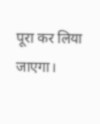पूरा कर लिया जाएगा।